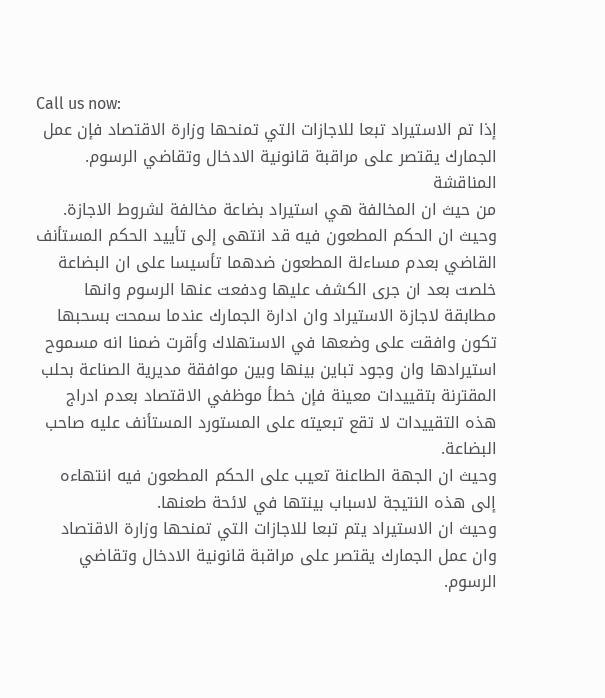Call us now:
إذا تم الاستيراد تبعا للاجازات التي تمنحها وزارة الاقتصاد فإن عمل الجمارك يقتصر على مراقبة قانونية الادخال وتقاضي الرسوم.
المناقشة
من حيث ان المخالفة هي استيراد بضاعة مخالفة لشروط الاجازة.
وحيث ان الحكم المطعون فيه قد انتهى إلى تأييد الحكم المستأنف القاضي بعدم مساءلة المطعون ضدهما تأسيسا على ان البضاعة خلصت بعد ان جرى الكشف عليها ودفعت عنها الرسوم وانها مطابقة لاجازة الاستيراد وان ادارة الجمارك عندما سمحت بسحبها تكون وافقت على وضعها في الاستهلاك وأقرت ضمنا انه مسموح استيرادها وان وجود تباين بينها وبين موافقة مديرية الصناعة بحلب المقترنة بتقييدات معينة فإن خطأ موظفي الاقتصاد بعدم ادراج هذه التقييدات لا تقع تبعيته على المستورد المستأنف عليه صاحب البضاعة.
وحيث ان الجهة الطاعنة تعيب على الحكم المطعون فيه انتهاءه إلى هذه النتيجة لاسباب بينتها في لائحة طعنها.
وحيث ان الاستيراد يتم تبعا للاجازات التي تمنحها وزارة الاقتصاد وان عمل الجمارك يقتصر على مراقبة قانونية الادخال وتقاضي الرسوم.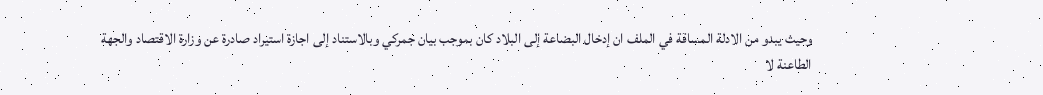وحيث يبدو من الادلة المساقة في الملف ان إدخال البضاعة إلى البلاد كان بموجب بيان جمركي وبالاستناد إلى اجازة استيراد صادرة عن وزارة الاقتصاد والجهة الطاعنة لا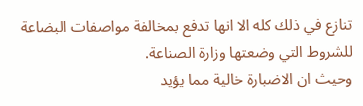تنازع في ذلك كله الا انها تدفع بمخالفة مواصفات البضاعة للشروط التي وضعتها وزارة الصناعة.
وحيث ان الاضبارة خالية مما يؤيد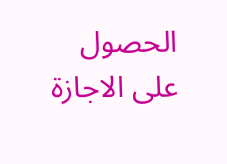الحصول على الاجازة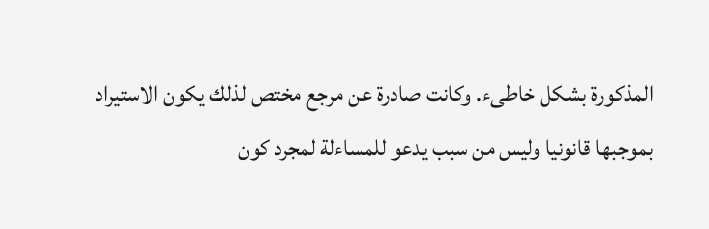المذكورة بشكل خاطىء. وكانت صادرة عن مرجع مختص لذلك يكون الاستيراد بموجبها قانونيا وليس من سبب يدعو للمساءلة لمجرد كون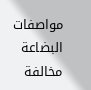مواصفات البضاعة مخالفة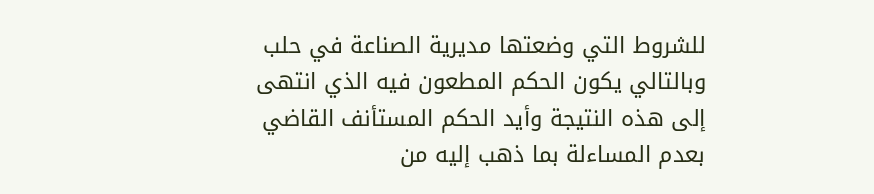للشروط التي وضعتها مديرية الصناعة في حلب وبالتالي يكون الحكم المطعون فيه الذي انتهى إلى هذه النتيجة وأيد الحكم المستأنف القاضي بعدم المساءلة بما ذهب إليه من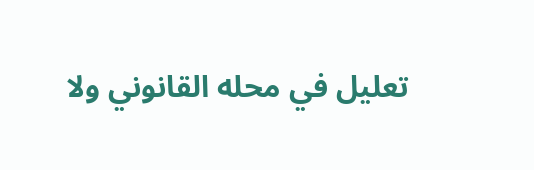تعليل في محله القانوني ولا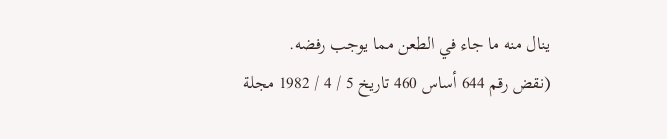ينال منه ما جاء في الطعن مما يوجب رفضه.
(نقض رقم 644 أساس 460 تاريخ 5 / 4 / 1982 مجلة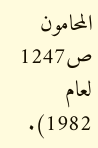المحامون ص1247 لعام 1982).